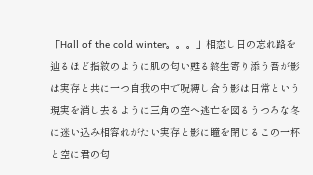「Hall of the cold winter。。。」相恋し日の忘れ路を辿るほど指紋のように肌の匂い甦る終生寄り添う吾が影は実存と共に一つ自我の中で呪縛し合う影は日常という現実を消し去るように三角の空へ逃亡を図るうつろな冬に迷い込み相容れがたい実存と影に瞳を閉じるこの一杯と空に君の匂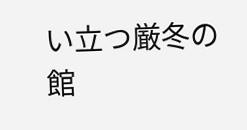い立つ厳冬の館